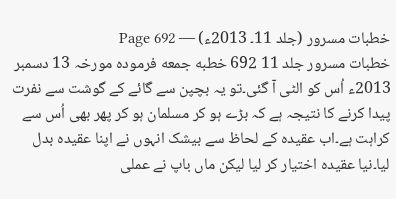خطبات مسرور (جلد 11۔ 2013ء) — Page 692
خطبات مسرور جلد 11 692 خطبه جمعه فرمودہ مورخہ 13 دسمبر 2013ء اُس کو الٹی آ گئی۔تو یہ بچپن سے گائے کے گوشت سے نفرت پیدا کرنے کا نتیجہ ہے کہ بڑے ہو کر مسلمان ہو کر پھر بھی اُس سے کراہت ہے۔اب عقیدہ کے لحاظ سے بیشک انہوں نے اپنا عقیدہ بدل لیا۔نیا عقیدہ اختیار کر لیا لیکن ماں باپ نے عملی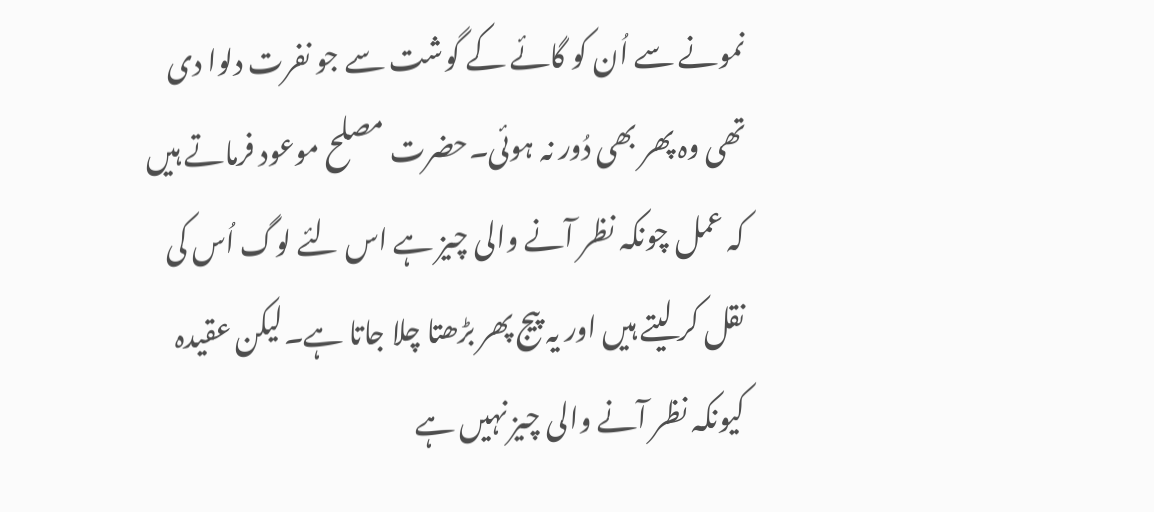نمونے سے اُن کو گائے کے گوشت سے جو نفرت دلوا دی تھی وہ پھر بھی دُور نہ ہوئی۔حضرت مصلح موعود فرماتے ہیں کہ عمل چونکہ نظر آنے والی چیز ہے اس لئے لوگ اُس کی نقل کر لیتے ہیں اور یہ پیج پھر بڑھتا چلا جاتا ہے۔لیکن عقیدہ کیونکہ نظر آنے والی چیز نہیں ہے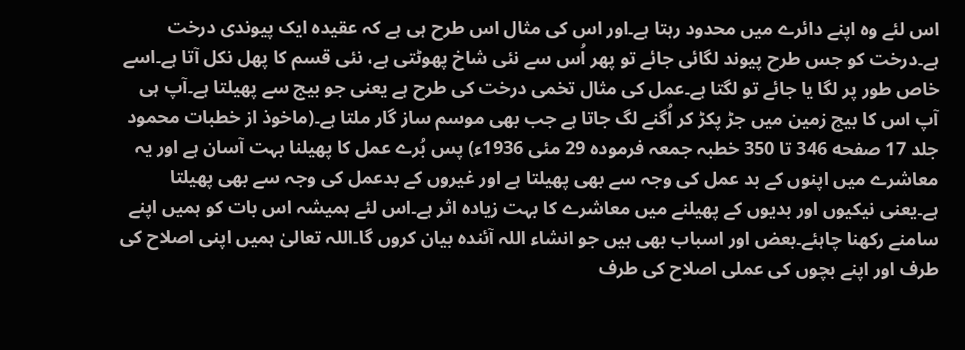اس لئے وہ اپنے دائرے میں محدود رہتا ہے۔اور اس کی مثال اس طرح ہی ہے کہ عقیدہ ایک پیوندی درخت ہے۔درخت کو جس طرح پیوند لگائی جائے تو پھر اُس سے نئی شاخ پھوٹتی ہے، نئی قسم کا پھل نکل آتا ہے۔اسے خاص طور پر لگا یا جائے تو لگتا ہے۔عمل کی مثال تخمی درخت کی طرح ہے یعنی جو بیج سے پھیلتا ہے۔آپ ہی آپ اس کا بیج زمین میں جڑ پکڑ کر اُگنے لگ جاتا ہے جب بھی موسم ساز گار ملتا ہے۔(ماخوذ از خطبات محمود جلد 17 صفحه 346 تا 350 خطبہ جمعہ فرمودہ 29 مئی 1936ء) پس بُرے عمل کا پھیلنا بہت آسان ہے اور یہ معاشرے میں اپنوں کے بد عمل کی وجہ سے بھی پھیلتا ہے اور غیروں کے بدعمل کی وجہ سے بھی پھیلتا ہے۔یعنی نیکیوں اور بدیوں کے پھیلنے میں معاشرے کا بہت زیادہ اثر ہے۔اس لئے ہمیشہ اس بات کو ہمیں اپنے سامنے رکھنا چاہئے۔بعض اور اسباب بھی ہیں جو انشاء اللہ آئندہ بیان کروں گا۔اللہ تعالیٰ ہمیں اپنی اصلاح کی طرف اور اپنے بچوں کی عملی اصلاح کی طرف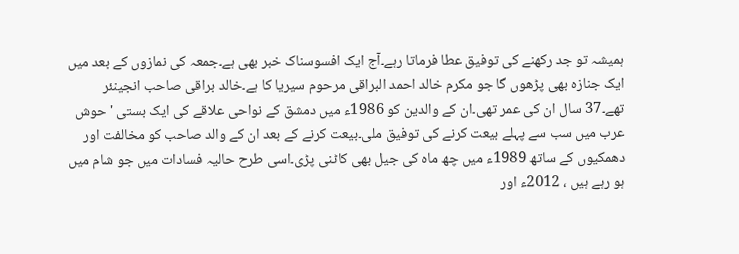ہمیشہ تو جد رکھنے کی توفیق عطا فرماتا رہے۔آج ایک افسوسناک خبر بھی ہے۔جمعہ کی نمازوں کے بعد میں ایک جنازہ بھی پڑھوں گا جو مکرم خالد احمد البراقی مرحوم سیریا کا ہے۔خالد براقی صاحب انجینئر تھے۔37 سال ان کی عمر تھی۔ان کے والدین کو 1986ء میں دمشق کے نواحی علاقے کی ایک بستی ' حوش عرب میں سب سے پہلے بیعت کرنے کی توفیق ملی۔بیعت کرنے کے بعد ان کے والد صاحب کو مخالفت اور دھمکیوں کے ساتھ 1989ء میں چھ ماہ کی جیل بھی کاٹنی پڑی۔اسی طرح حالیہ فسادات میں جو شام میں ہو رہے ہیں ، 2012ء اور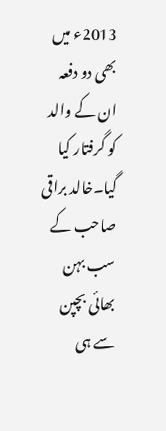2013ء میں بھی دو دفعہ ان کے والد کو گرفتار کیا گیا۔خالد براقی صاحب کے سب بہن بھائی بچپن سے ہی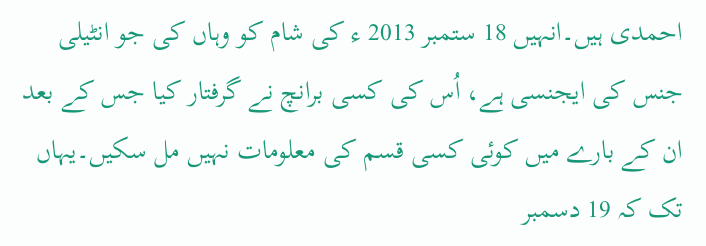احمدی ہیں۔انہیں 18 ستمبر 2013 ء کی شام کو وہاں کی جو انٹیلی جنس کی ایجنسی ہے، اُس کی کسی برانچ نے گرفتار کیا جس کے بعد ان کے بارے میں کوئی کسی قسم کی معلومات نہیں مل سکیں۔یہاں تک کہ 19 دسمبر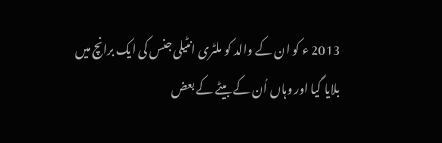2013 ء کو ان کے والد کو ملٹری انٹیلی جنس کی ایک برانچ میں بلایا گیا اور وہاں اُن کے بیٹے کے بعض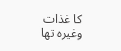کا غذات وغیرہ تھا